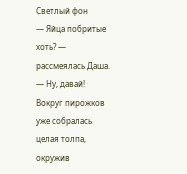Светлый фон
— Яйца побритые хоть? — рассмеялась Даша. — Ну, давай!
Вокруг пирожков уже собралась целая толпа, окружив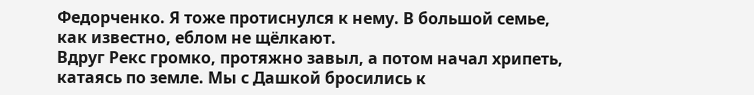Федорченко. Я тоже протиснулся к нему. В большой семье, как известно, еблом не щёлкают.
Вдруг Рекс громко, протяжно завыл, а потом начал хрипеть, катаясь по земле. Мы с Дашкой бросились к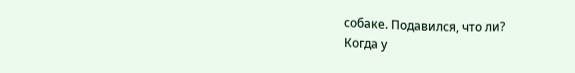собаке. Подавился, что ли?
Когда у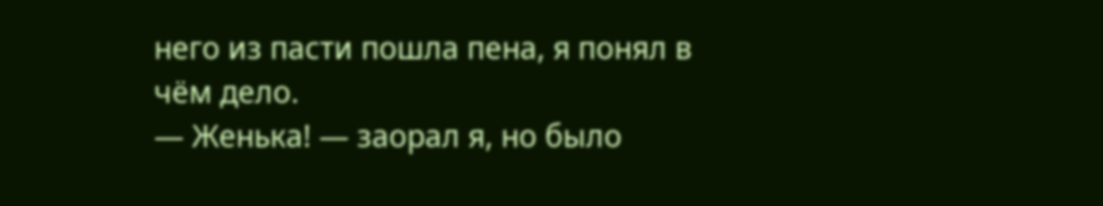него из пасти пошла пена, я понял в чём дело.
— Женька! — заорал я, но было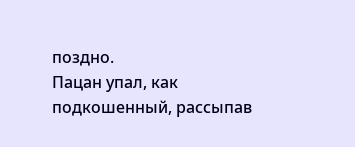поздно.
Пацан упал, как подкошенный, рассыпав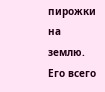пирожки на землю. Его всего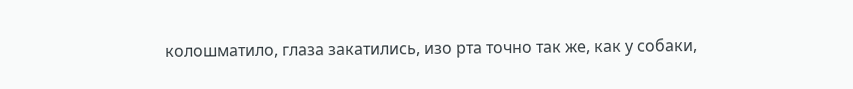колошматило, глаза закатились, изо рта точно так же, как у собаки,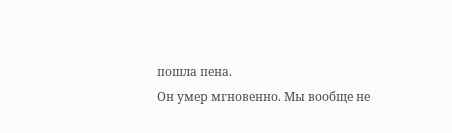пошла пена.
Он умер мгновенно. Мы вообще не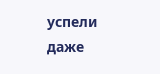успели даже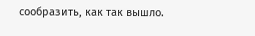сообразить, как так вышло.